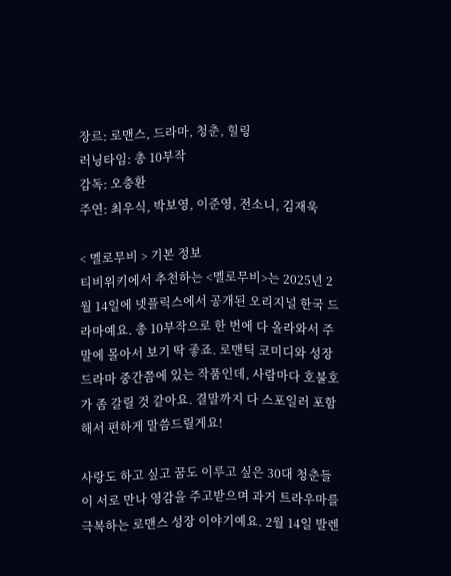장르: 로맨스, 드라마, 청춘, 힐링
러닝타임: 총 10부작
감독: 오충환
주연: 최우식, 박보영, 이준영, 전소니, 김재욱

< 멜로무비 > 기본 정보
티비위키에서 추천하는 <멜로무비>는 2025년 2월 14일에 넷플릭스에서 공개된 오리지널 한국 드라마예요. 총 10부작으로 한 번에 다 올라와서 주말에 몰아서 보기 딱 좋죠. 로맨틱 코미디와 성장 드라마 중간쯤에 있는 작품인데, 사람마다 호불호가 좀 갈릴 것 같아요. 결말까지 다 스포일러 포함해서 편하게 말씀드릴게요!

사랑도 하고 싶고 꿈도 이루고 싶은 30대 청춘들이 서로 만나 영감을 주고받으며 과거 트라우마를 극복하는 로맨스 성장 이야기예요. 2월 14일 발렌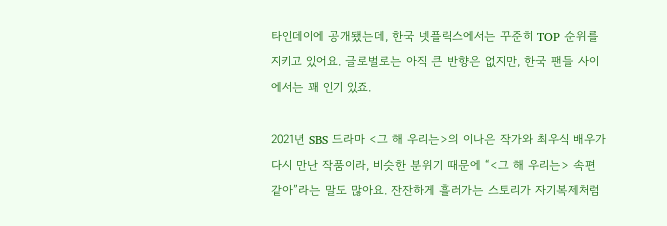타인데이에 공개됐는데, 한국 넷플릭스에서는 꾸준히 TOP 순위를 지키고 있어요. 글로벌로는 아직 큰 반향은 없지만, 한국 팬들 사이에서는 꽤 인기 있죠.

2021년 SBS 드라마 <그 해 우리는>의 이나은 작가와 최우식 배우가 다시 만난 작품이라, 비슷한 분위기 때문에 “<그 해 우리는> 속편 같아”라는 말도 많아요. 잔잔하게 흘러가는 스토리가 자기복제처럼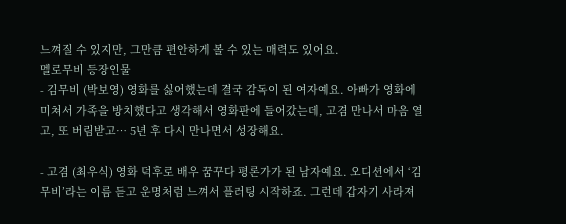느껴질 수 있지만, 그만큼 편안하게 볼 수 있는 매력도 있어요.
멜로무비 등장인물
- 김무비 (박보영) 영화를 싫어했는데 결국 감독이 된 여자예요. 아빠가 영화에 미쳐서 가족을 방치했다고 생각해서 영화판에 들어갔는데, 고겸 만나서 마음 열고, 또 버림받고… 5년 후 다시 만나면서 성장해요.

- 고겸 (최우식) 영화 덕후로 배우 꿈꾸다 평론가가 된 남자예요. 오디션에서 ‘김무비’라는 이름 듣고 운명처럼 느껴서 플러팅 시작하죠. 그런데 갑자기 사라져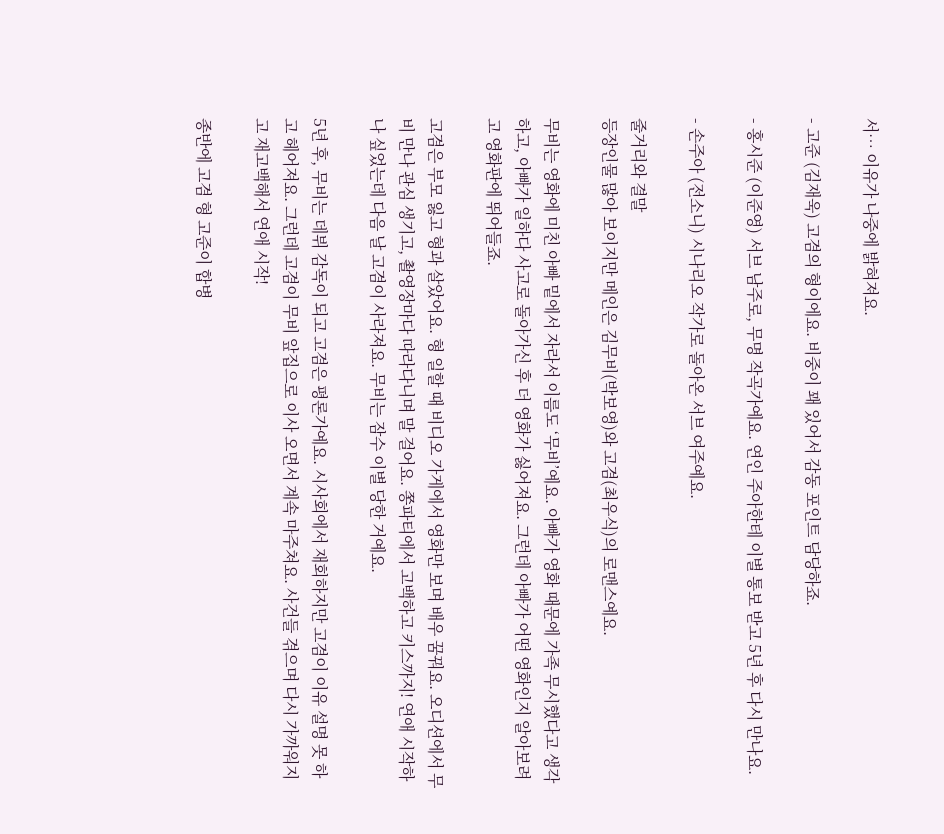서… 이유가 나중에 밝혀져요.

- 고준 (김재욱) 고겸의 형이에요. 비중이 꽤 있어서 감동 포인트 담당하죠.

- 홍시준 (이준영) 서브 남주로, 무명 작곡가예요. 연인 주아한테 이별 통보 받고 5년 후 다시 만나요.

- 손주아 (전소니) 시나리오 작가로 돌아온 서브 여주예요.

줄거리와 결말
등장인물 많아 보이지만 메인은 김무비(박보영)와 고겸(최우식)의 로맨스예요.

무비는 영화에 미친 아빠 밑에서 자라서 이름도 ‘무비’예요. 아빠가 영화 때문에 가족 무시했다고 생각하고, 아빠가 일하다 사고로 돌아가신 후 더 영화가 싫어져요. 그런데 아빠가 어떤 영화인지 알아보려고 영화판에 뛰어들죠.

고겸은 부모 잃고 형과 살았어요. 형 일할 때 비디오 가게에서 영화만 보며 배우 꿈꿔요. 오디션에서 무비 만나 관심 생기고, 촬영장마다 따라다니며 말 걸어요. 쫑파티에서 고백하고 키스까지! 연애 시작하나 싶었는데 다음 날 고겸이 사라져요. 무비는 잠수 이별 당한 거예요.

5년 후, 무비는 데뷔 감독이 되고 고겸은 평론가예요. 시사회에서 재회하지만 고겸이 이유 설명 못 하고 헤어져요. 그런데 고겸이 무비 앞집으로 이사 오면서 계속 마주쳐요. 사건들 겪으며 다시 가까워지고 재고백해서 연애 시작!

종반에 고겸 형 고준이 합병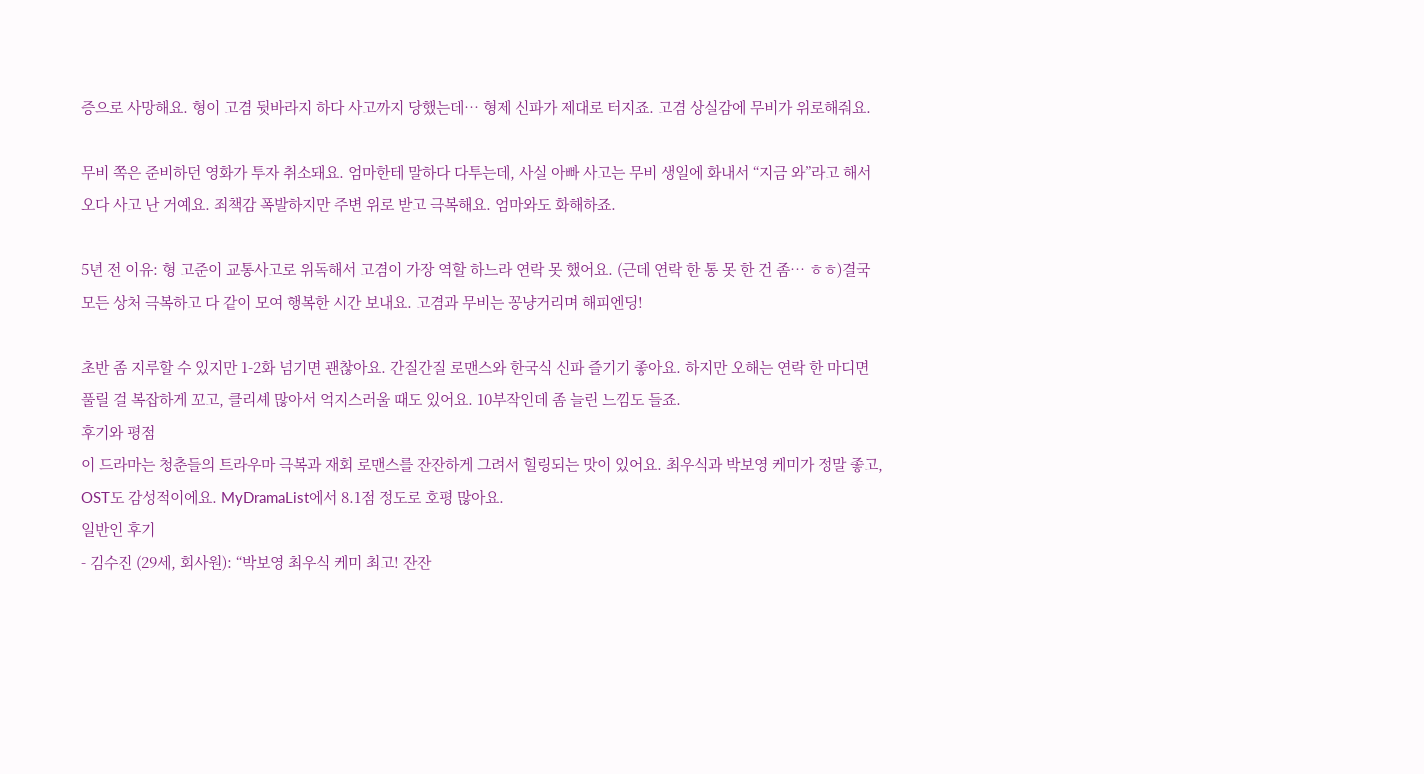증으로 사망해요. 형이 고겸 뒷바라지 하다 사고까지 당했는데… 형제 신파가 제대로 터지죠. 고겸 상실감에 무비가 위로해줘요.

무비 쪽은 준비하던 영화가 투자 취소돼요. 엄마한테 말하다 다투는데, 사실 아빠 사고는 무비 생일에 화내서 “지금 와”라고 해서 오다 사고 난 거예요. 죄책감 폭발하지만 주변 위로 받고 극복해요. 엄마와도 화해하죠.

5년 전 이유: 형 고준이 교통사고로 위독해서 고겸이 가장 역할 하느라 연락 못 했어요. (근데 연락 한 통 못 한 건 좀… ㅎㅎ)결국 모든 상처 극복하고 다 같이 모여 행복한 시간 보내요. 고겸과 무비는 꽁냥거리며 해피엔딩!

초반 좀 지루할 수 있지만 1-2화 넘기면 괜찮아요. 간질간질 로맨스와 한국식 신파 즐기기 좋아요. 하지만 오해는 연락 한 마디면 풀릴 걸 복잡하게 꼬고, 클리셰 많아서 억지스러울 때도 있어요. 10부작인데 좀 늘린 느낌도 들죠.
후기와 평점
이 드라마는 청춘들의 트라우마 극복과 재회 로맨스를 잔잔하게 그려서 힐링되는 맛이 있어요. 최우식과 박보영 케미가 정말 좋고, OST도 감성적이에요. MyDramaList에서 8.1점 정도로 호평 많아요.
일반인 후기
- 김수진 (29세, 회사원): “박보영 최우식 케미 최고! 잔잔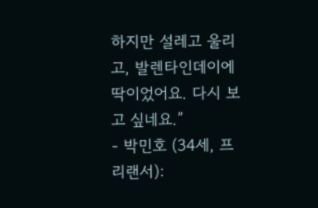하지만 설레고 울리고, 발렌타인데이에 딱이었어요. 다시 보고 싶네요.”
- 박민호 (34세, 프리랜서):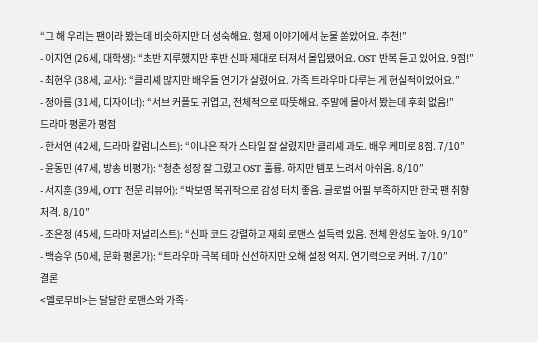“그 해 우리는 팬이라 봤는데 비슷하지만 더 성숙해요. 형제 이야기에서 눈물 쏟았어요. 추천!”
- 이지연 (26세, 대학생): “초반 지루했지만 후반 신파 제대로 터져서 몰입됐어요. OST 반복 듣고 있어요. 9점!”
- 최현우 (38세, 교사): “클리셰 많지만 배우들 연기가 살렸어요. 가족 트라우마 다루는 게 현실적이었어요.”
- 정아름 (31세, 디자이너): “서브 커플도 귀엽고, 전체적으로 따뜻해요. 주말에 몰아서 봤는데 후회 없음!”
드라마 평론가 평점
- 한서연 (42세, 드라마 칼럼니스트): “이나은 작가 스타일 잘 살렸지만 클리셰 과도. 배우 케미로 8점. 7/10”
- 윤동민 (47세, 방송 비평가): “청춘 성장 잘 그렸고 OST 훌륭. 하지만 템포 느려서 아쉬움. 8/10”
- 서지훈 (39세, OTT 전문 리뷰어): “박보영 복귀작으로 감성 터치 좋음. 글로벌 어필 부족하지만 한국 팬 취향 저격. 8/10”
- 조은정 (45세, 드라마 저널리스트): “신파 코드 강렬하고 재회 로맨스 설득력 있음. 전체 완성도 높아. 9/10”
- 백승우 (50세, 문화 평론가): “트라우마 극복 테마 신선하지만 오해 설정 억지. 연기력으로 커버. 7/10”
결론
<멜로무비>는 달달한 로맨스와 가족·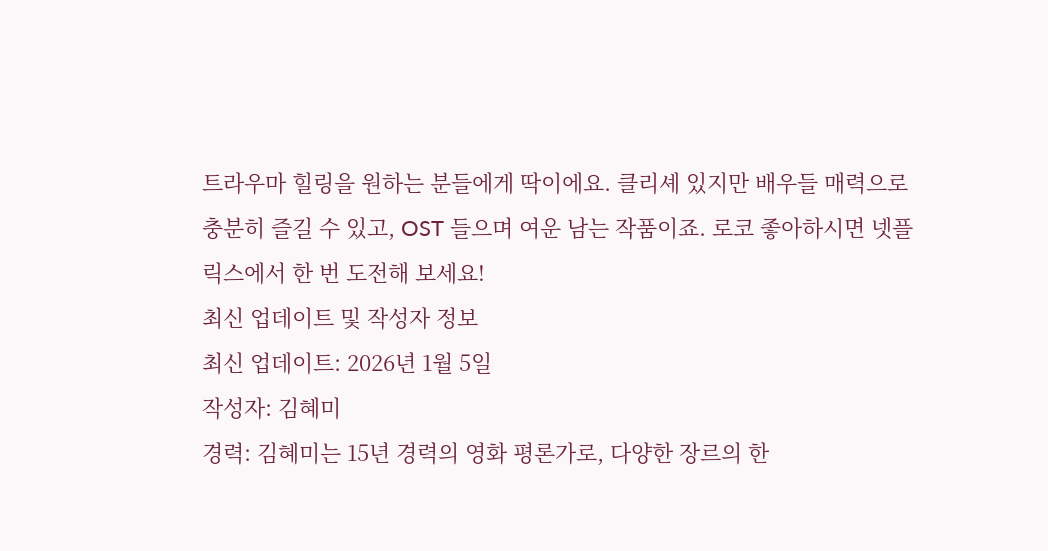트라우마 힐링을 원하는 분들에게 딱이에요. 클리셰 있지만 배우들 매력으로 충분히 즐길 수 있고, OST 들으며 여운 남는 작품이죠. 로코 좋아하시면 넷플릭스에서 한 번 도전해 보세요!
최신 업데이트 및 작성자 정보
최신 업데이트: 2026년 1월 5일
작성자: 김혜미
경력: 김혜미는 15년 경력의 영화 평론가로, 다양한 장르의 한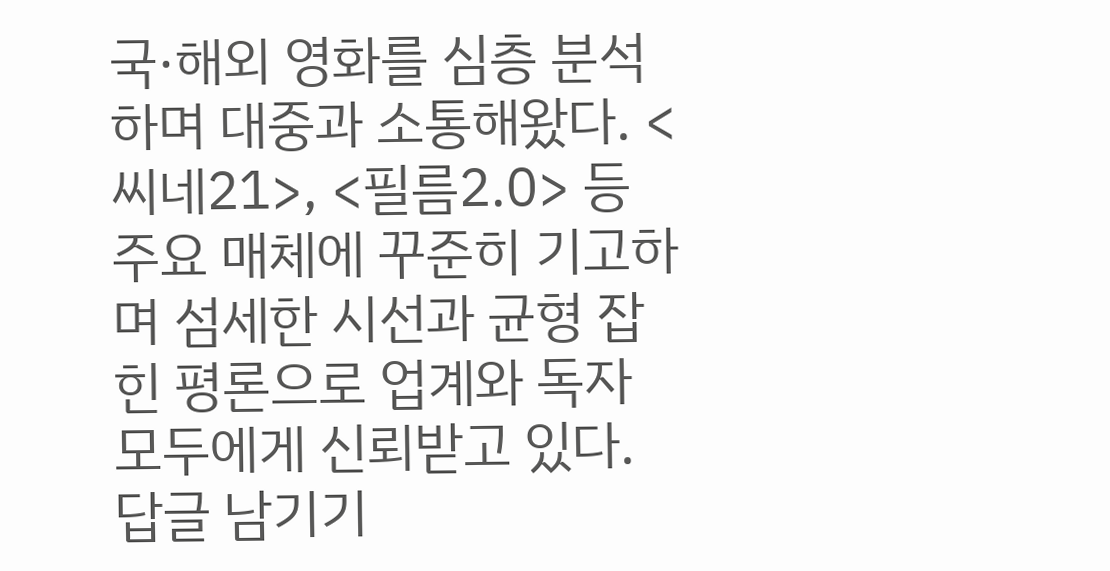국·해외 영화를 심층 분석하며 대중과 소통해왔다. <씨네21>, <필름2.0> 등 주요 매체에 꾸준히 기고하며 섬세한 시선과 균형 잡힌 평론으로 업계와 독자 모두에게 신뢰받고 있다.
답글 남기기